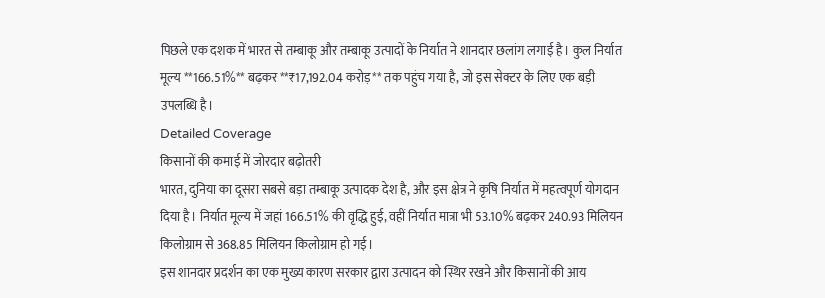पिछले एक दशक में भारत से तम्बाकू और तम्बाकू उत्पादों के निर्यात ने शानदार छलांग लगाई है। कुल निर्यात मूल्य **166.51%** बढ़कर **₹17,192.04 करोड़** तक पहुंच गया है, जो इस सेक्टर के लिए एक बड़ी उपलब्धि है।
Detailed Coverage
किसानों की कमाई में जोरदार बढ़ोतरी
भारत, दुनिया का दूसरा सबसे बड़ा तम्बाकू उत्पादक देश है, और इस क्षेत्र ने कृषि निर्यात में महत्वपूर्ण योगदान दिया है। निर्यात मूल्य में जहां 166.51% की वृद्धि हुई, वहीं निर्यात मात्रा भी 53.10% बढ़कर 240.93 मिलियन किलोग्राम से 368.85 मिलियन किलोग्राम हो गई।
इस शानदार प्रदर्शन का एक मुख्य कारण सरकार द्वारा उत्पादन को स्थिर रखने और किसानों की आय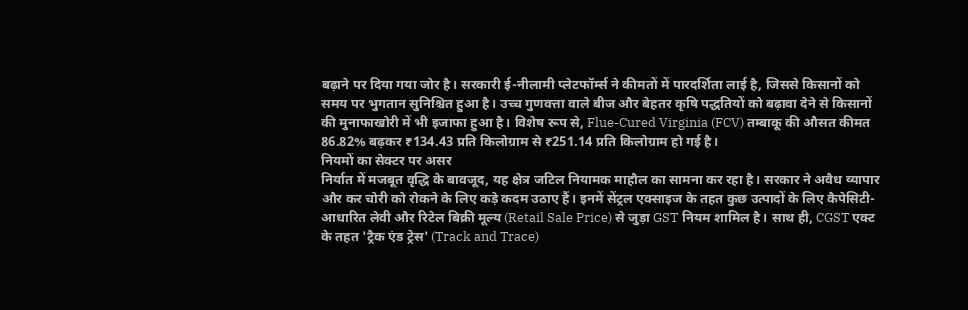बढ़ाने पर दिया गया जोर है। सरकारी ई-नीलामी प्लेटफॉर्म्स ने कीमतों में पारदर्शिता लाई है, जिससे किसानों को समय पर भुगतान सुनिश्चित हुआ है। उच्च गुणवत्ता वाले बीज और बेहतर कृषि पद्धतियों को बढ़ावा देने से किसानों की मुनाफाखोरी में भी इजाफा हुआ है। विशेष रूप से, Flue-Cured Virginia (FCV) तम्बाकू की औसत कीमत 86.82% बढ़कर ₹134.43 प्रति किलोग्राम से ₹251.14 प्रति किलोग्राम हो गई है।
नियमों का सेक्टर पर असर
निर्यात में मजबूत वृद्धि के बावजूद, यह क्षेत्र जटिल नियामक माहौल का सामना कर रहा है। सरकार ने अवैध व्यापार और कर चोरी को रोकने के लिए कड़े कदम उठाए हैं। इनमें सेंट्रल एक्साइज के तहत कुछ उत्पादों के लिए कैपेसिटी-आधारित लेवी और रिटेल बिक्री मूल्य (Retail Sale Price) से जुड़ा GST नियम शामिल है। साथ ही, CGST एक्ट के तहत 'ट्रैक एंड ट्रेस' (Track and Trace)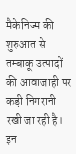मैकेनिज्म की शुरुआत से तम्बाकू उत्पादों की आवाजाही पर कड़ी निगरानी रखी जा रही है। इन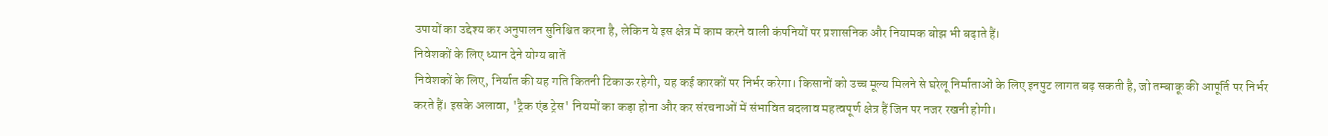उपायों का उद्देश्य कर अनुपालन सुनिश्चित करना है, लेकिन ये इस क्षेत्र में काम करने वाली कंपनियों पर प्रशासनिक और नियामक बोझ भी बढ़ाते हैं।
निवेशकों के लिए ध्यान देने योग्य बातें
निवेशकों के लिए, निर्यात की यह गति कितनी टिकाऊ रहेगी, यह कई कारकों पर निर्भर करेगा। किसानों को उच्च मूल्य मिलने से घरेलू निर्माताओं के लिए इनपुट लागत बढ़ सकती है, जो तम्बाकू की आपूर्ति पर निर्भर करते हैं। इसके अलावा, 'ट्रैक एंड ट्रेस' नियमों का कड़ा होना और कर संरचनाओं में संभावित बदलाव महत्वपूर्ण क्षेत्र हैं जिन पर नजर रखनी होगी।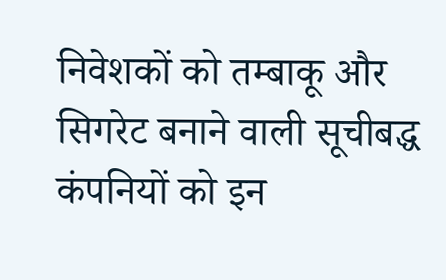निवेशकों को तम्बाकू और सिगरेट बनाने वाली सूचीबद्ध कंपनियों को इन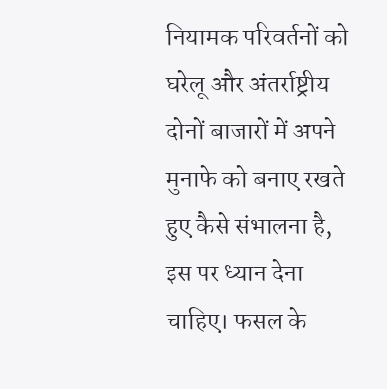नियामक परिवर्तनों को घरेलू और अंतर्राष्ट्रीय दोनों बाजारों में अपने मुनाफे को बनाए रखते हुए कैसे संभालना है, इस पर ध्यान देना चाहिए। फसल के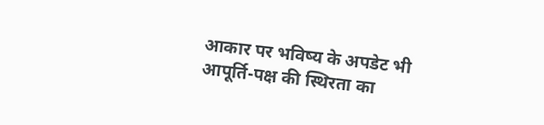आकार पर भविष्य के अपडेट भी आपूर्ति-पक्ष की स्थिरता का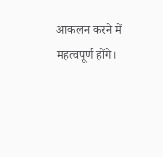आकलन करने में महत्वपूर्ण होंगे।